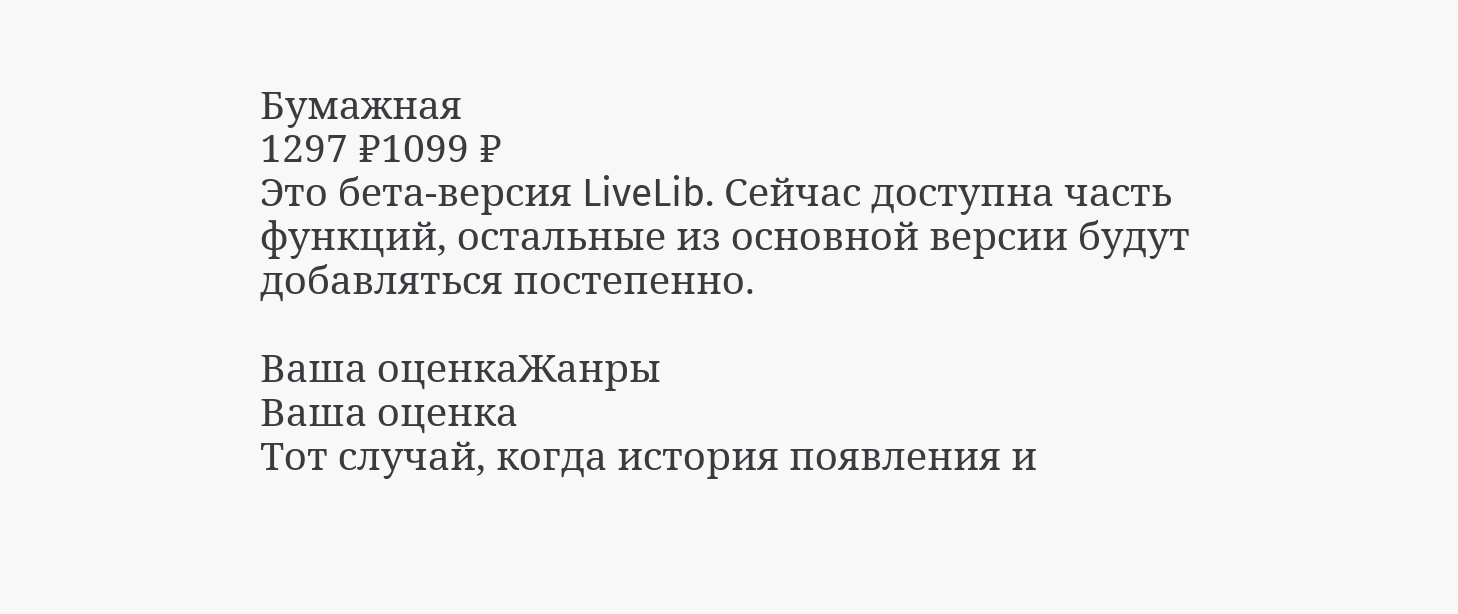Бумажная
1297 ₽1099 ₽
Это бета-версия LiveLib. Сейчас доступна часть функций, остальные из основной версии будут добавляться постепенно.

Ваша оценкаЖанры
Ваша оценка
Тот случай, когда история появления и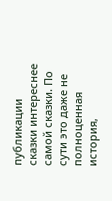публикации сказки интереснее самой сказки. По сути это даже не полноценная история,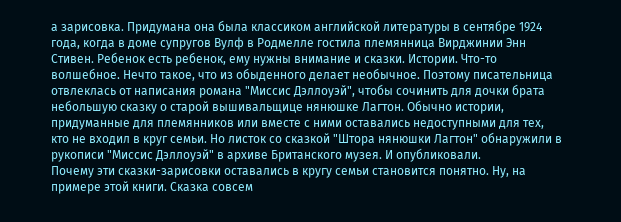а зарисовка. Придумана она была классиком английской литературы в сентябре 1924 года, когда в доме супругов Вулф в Родмелле гостила племянница Вирджинии Энн Стивен. Ребенок есть ребенок, ему нужны внимание и сказки. Истории. Что-то волшебное. Нечто такое, что из обыденного делает необычное. Поэтому писательница отвлеклась от написания романа "Миссис Дэллоуэй", чтобы сочинить для дочки брата небольшую сказку о старой вышивальщице нянюшке Лагтон. Обычно истории, придуманные для племянников или вместе с ними оставались недоступными для тех, кто не входил в круг семьи. Но листок со сказкой "Штора нянюшки Лагтон" обнаружили в рукописи "Миссис Дэллоуэй" в архиве Британского музея. И опубликовали.
Почему эти сказки-зарисовки оставались в кругу семьи становится понятно. Ну, на примере этой книги. Сказка совсем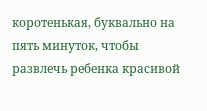коротенькая, буквально на пять минуток, чтобы развлечь ребенка красивой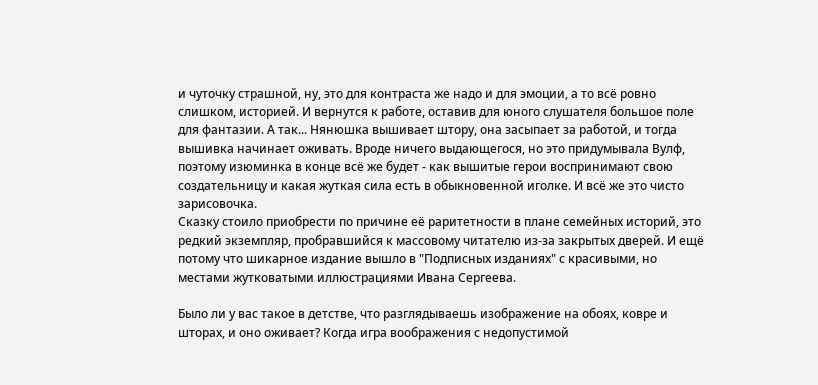и чуточку страшной, ну, это для контраста же надо и для эмоции, а то всё ровно слишком, историей. И вернутся к работе, оставив для юного слушателя большое поле для фантазии. А так... Нянюшка вышивает штору, она засыпает за работой, и тогда вышивка начинает оживать. Вроде ничего выдающегося, но это придумывала Вулф, поэтому изюминка в конце всё же будет - как вышитые герои воспринимают свою создательницу и какая жуткая сила есть в обыкновенной иголке. И всё же это чисто зарисовочка.
Сказку стоило приобрести по причине её раритетности в плане семейных историй, это редкий экземпляр, пробравшийся к массовому читателю из-за закрытых дверей. И ещё потому что шикарное издание вышло в "Подписных изданиях" с красивыми, но местами жутковатыми иллюстрациями Ивана Сергеева.

Было ли у вас такое в детстве, что разглядываешь изображение на обоях, ковре и шторах, и оно оживает? Когда игра воображения с недопустимой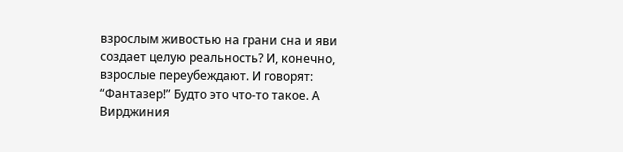взрослым живостью на грани сна и яви создает целую реальность? И, конечно, взрослые переубеждают. И говорят: “Фантазер!” Будто это что-то такое. А Вирджиния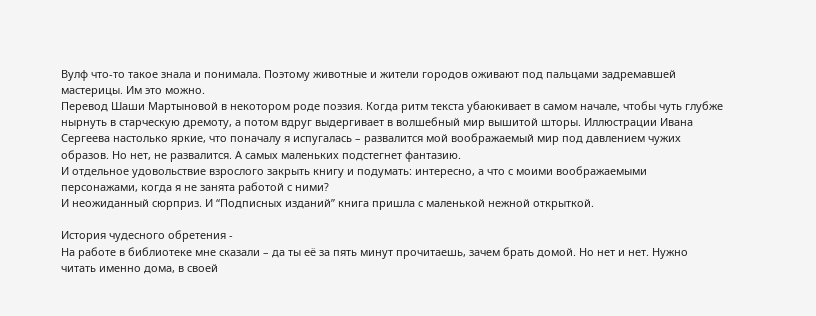Вулф что-то такое знала и понимала. Поэтому животные и жители городов оживают под пальцами задремавшей мастерицы. Им это можно.
Перевод Шаши Мартыновой в некотором роде поэзия. Когда ритм текста убаюкивает в самом начале, чтобы чуть глубже нырнуть в старческую дремоту, а потом вдруг выдергивает в волшебный мир вышитой шторы. Иллюстрации Ивана Сергеева настолько яркие, что поначалу я испугалась – развалится мой воображаемый мир под давлением чужих образов. Но нет, не развалится. А самых маленьких подстегнет фантазию.
И отдельное удовольствие взрослого закрыть книгу и подумать: интересно, а что с моими воображаемыми персонажами, когда я не занята работой с ними?
И неожиданный сюрприз. И “Подписных изданий” книга пришла с маленькой нежной открыткой.

История чудесного обретения -
На работе в библиотеке мне сказали – да ты её за пять минут прочитаешь, зачем брать домой. Но нет и нет. Нужно читать именно дома, в своей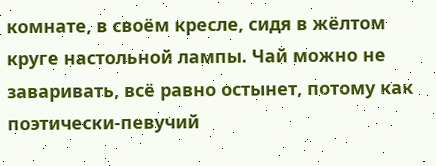комнате, в своём кресле, сидя в жёлтом круге настольной лампы. Чай можно не заваривать, всё равно остынет, потому как поэтически-певучий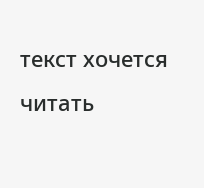текст хочется читать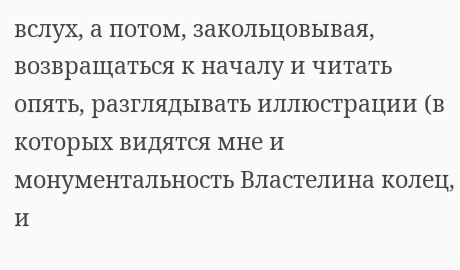вслух, а потом, закольцовывая, возвращаться к началу и читать опять, разглядывать иллюстрации (в которых видятся мне и монументальность Властелина колец, и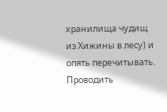хранилища чудищ из Хижины в лесу) и опять перечитывать. Проводить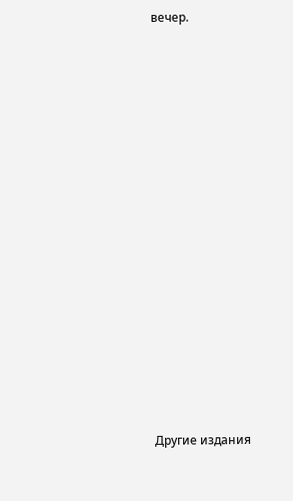вечер.



















Другие издания